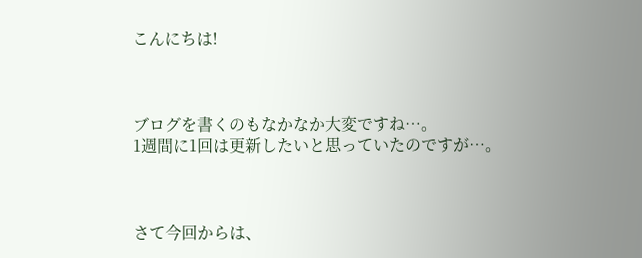こんにちは!



ブログを書くのもなかなか大変ですね…。
1週間に1回は更新したいと思っていたのですが…。



さて今回からは、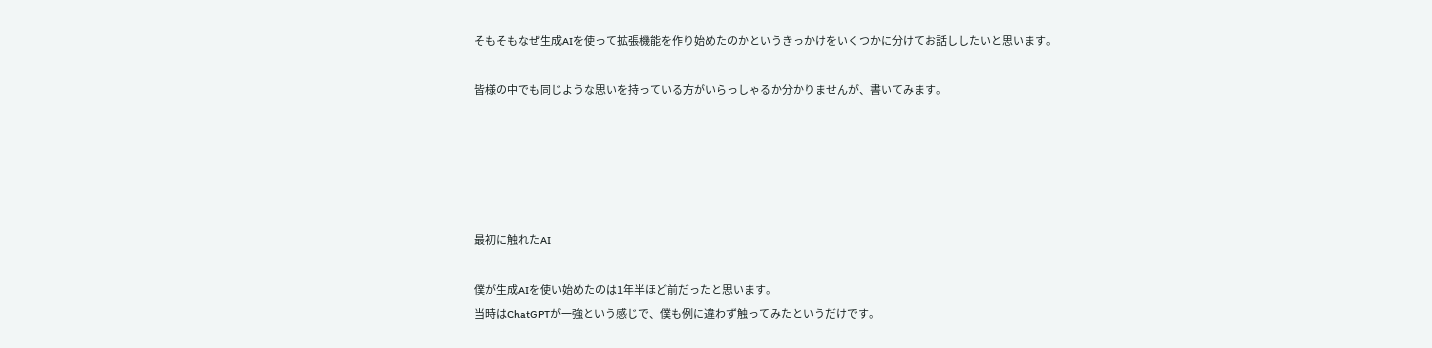そもそもなぜ生成AIを使って拡張機能を作り始めたのかというきっかけをいくつかに分けてお話ししたいと思います。

皆様の中でも同じような思いを持っている方がいらっしゃるか分かりませんが、書いてみます。





最初に触れたAI

僕が生成AIを使い始めたのは1年半ほど前だったと思います。
当時はChatGPTが一強という感じで、僕も例に違わず触ってみたというだけです。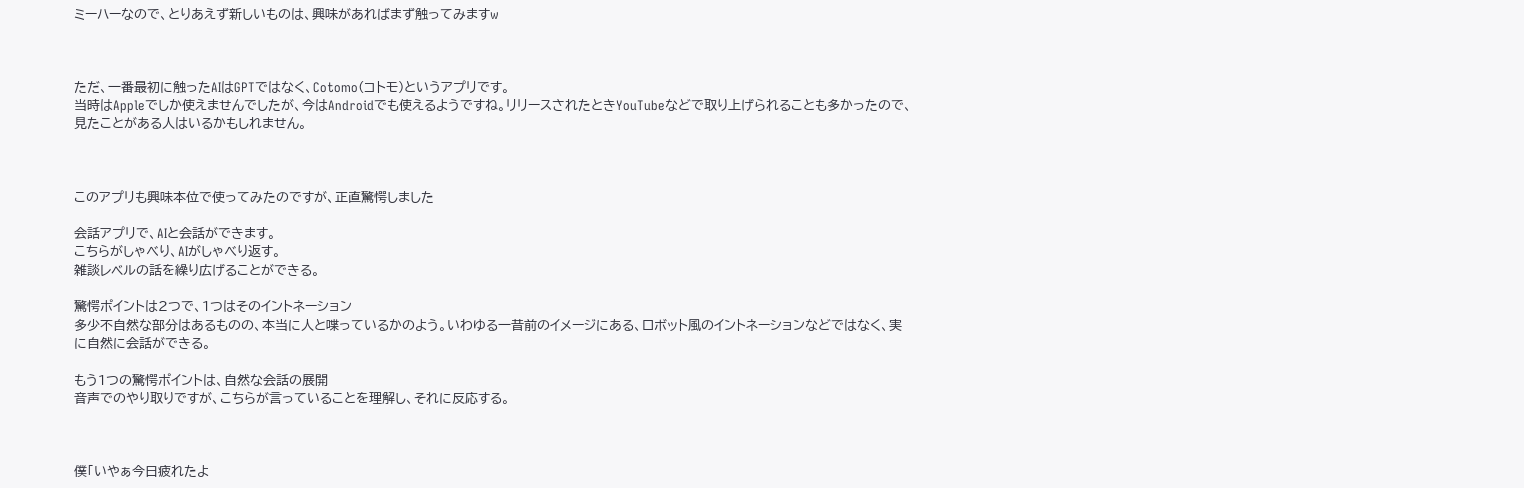ミーハーなので、とりあえず新しいものは、興味があればまず触ってみますw



ただ、一番最初に触ったAIはGPTではなく、Cotomo(コトモ)というアプリです。
当時はAppleでしか使えませんでしたが、今はAndroidでも使えるようですね。リリースされたときYouTubeなどで取り上げられることも多かったので、見たことがある人はいるかもしれません。



このアプリも興味本位で使ってみたのですが、正直驚愕しました

会話アプリで、AIと会話ができます。
こちらがしゃべり、AIがしゃべり返す。
雑談レベルの話を繰り広げることができる。

驚愕ポイントは2つで、1つはそのイントネーション
多少不自然な部分はあるものの、本当に人と喋っているかのよう。いわゆる一昔前のイメージにある、ロボット風のイントネーションなどではなく、実に自然に会話ができる。

もう1つの驚愕ポイントは、自然な会話の展開
音声でのやり取りですが、こちらが言っていることを理解し、それに反応する。



僕「いやぁ今日疲れたよ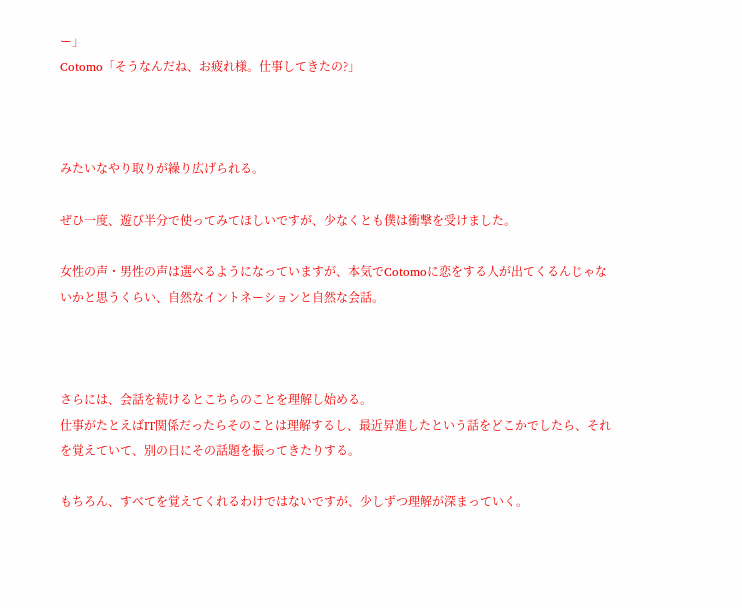ー」
Cotomo「そうなんだね、お疲れ様。仕事してきたの?」



みたいなやり取りが繰り広げられる。

ぜひ一度、遊び半分で使ってみてほしいですが、少なくとも僕は衝撃を受けました。

女性の声・男性の声は選べるようになっていますが、本気でCotomoに恋をする人が出てくるんじゃないかと思うくらい、自然なイントネーションと自然な会話。



さらには、会話を続けるとこちらのことを理解し始める。
仕事がたとえばIT関係だったらそのことは理解するし、最近昇進したという話をどこかでしたら、それを覚えていて、別の日にその話題を振ってきたりする。

もちろん、すべてを覚えてくれるわけではないですが、少しずつ理解が深まっていく。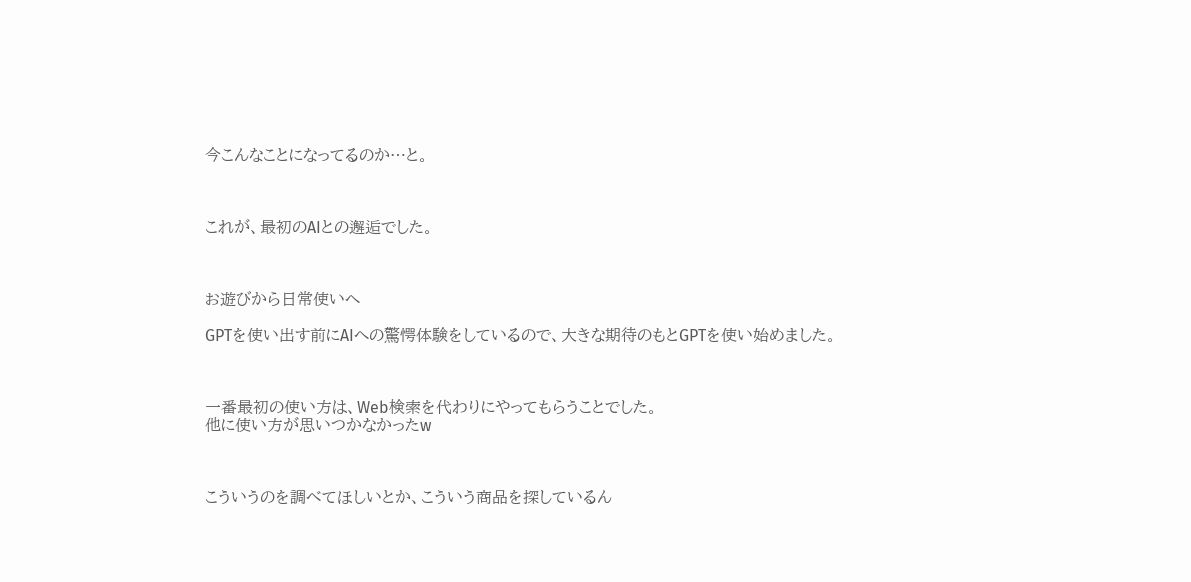今こんなことになってるのか…と。



これが、最初のAIとの邂逅でした。



お遊びから日常使いへ

GPTを使い出す前にAIへの驚愕体験をしているので、大きな期待のもとGPTを使い始めました。



一番最初の使い方は、Web検索を代わりにやってもらうことでした。
他に使い方が思いつかなかったw



こういうのを調べてほしいとか、こういう商品を探しているん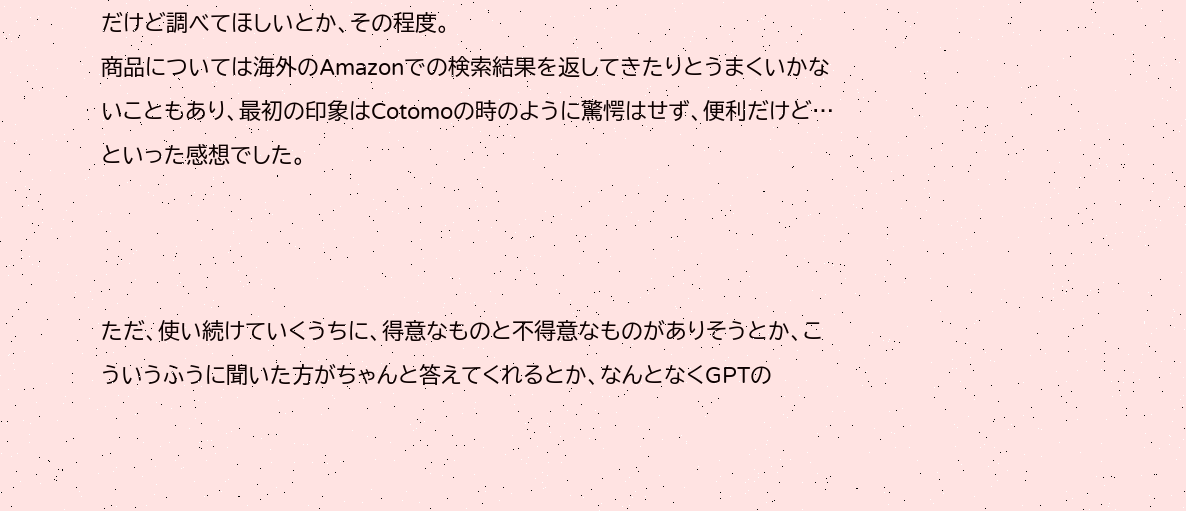だけど調べてほしいとか、その程度。
商品については海外のAmazonでの検索結果を返してきたりとうまくいかないこともあり、最初の印象はCotomoの時のように驚愕はせず、便利だけど…といった感想でした。



ただ、使い続けていくうちに、得意なものと不得意なものがありそうとか、こういうふうに聞いた方がちゃんと答えてくれるとか、なんとなくGPTの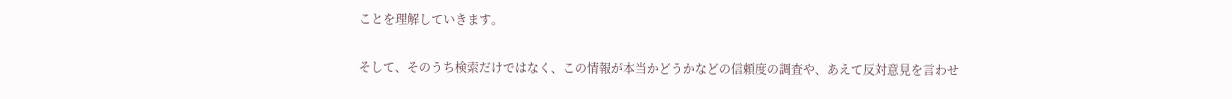ことを理解していきます。

そして、そのうち検索だけではなく、この情報が本当かどうかなどの信頼度の調査や、あえて反対意見を言わせ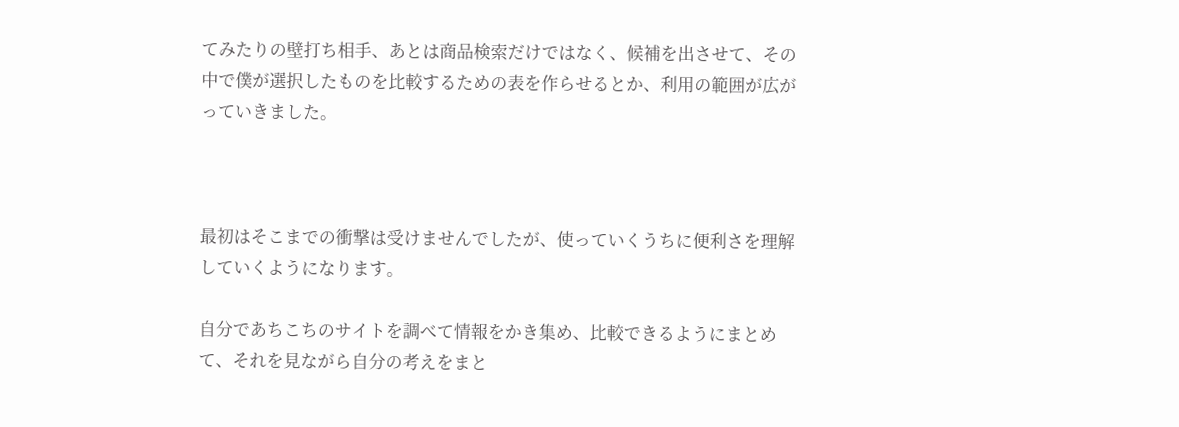てみたりの壁打ち相手、あとは商品検索だけではなく、候補を出させて、その中で僕が選択したものを比較するための表を作らせるとか、利用の範囲が広がっていきました。



最初はそこまでの衝撃は受けませんでしたが、使っていくうちに便利さを理解していくようになります。

自分であちこちのサイトを調べて情報をかき集め、比較できるようにまとめて、それを見ながら自分の考えをまと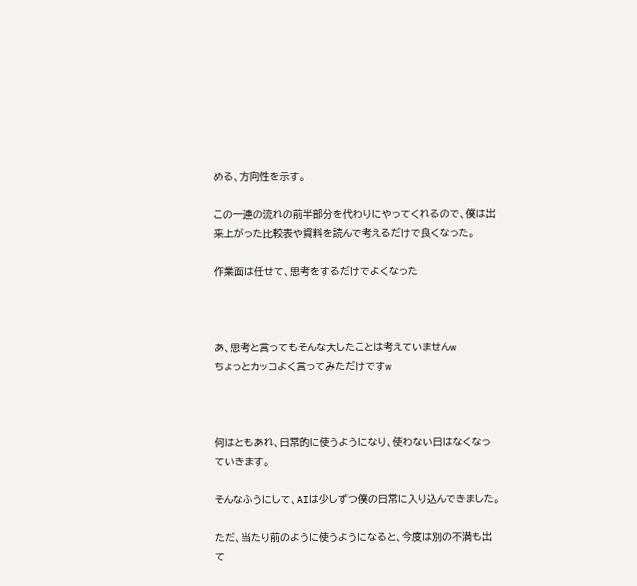める、方向性を示す。

この一連の流れの前半部分を代わりにやってくれるので、僕は出来上がった比較表や資料を読んで考えるだけで良くなった。

作業面は任せて、思考をするだけでよくなった



あ、思考と言ってもそんな大したことは考えていませんw
ちょっとカッコよく言ってみただけですw



何はともあれ、日常的に使うようになり、使わない日はなくなっていきます。

そんなふうにして、AIは少しずつ僕の日常に入り込んできました。

ただ、当たり前のように使うようになると、今度は別の不満も出て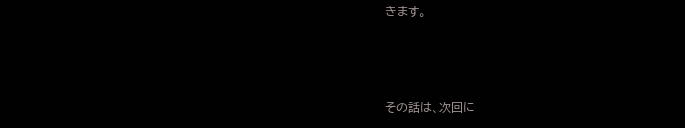きます。



その話は、次回に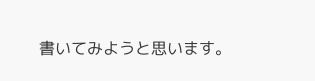書いてみようと思います。